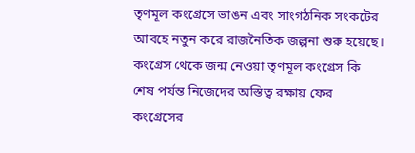তৃণমূল কংগ্রেসে ভাঙন এবং সাংগঠনিক সংকটের আবহে নতুন করে রাজনৈতিক জল্পনা শুরু হয়েছে। কংগ্রেস থেকে জন্ম নেওয়া তৃণমূল কংগ্রেস কি শেষ পর্যন্ত নিজেদের অস্তিত্ব রক্ষায় ফের কংগ্রেসের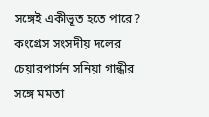সঙ্গেই একীভূত হতে পারে? কংগ্রেস সংসদীয় দলের চেয়ারপার্সন সনিয়া গান্ধীর সঙ্গে মমতা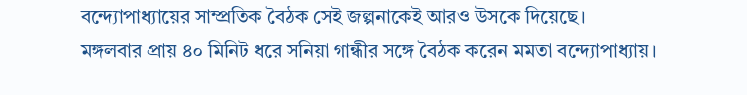বন্দ্যোপাধ্যায়ের সাম্প্রতিক বৈঠক সেই জল্পনাকেই আরও উসকে দিয়েছে।
মঙ্গলবার প্রায় ৪০ মিনিট ধরে সনিয়া গান্ধীর সঙ্গে বৈঠক করেন মমতা বন্দ্যোপাধ্যায়।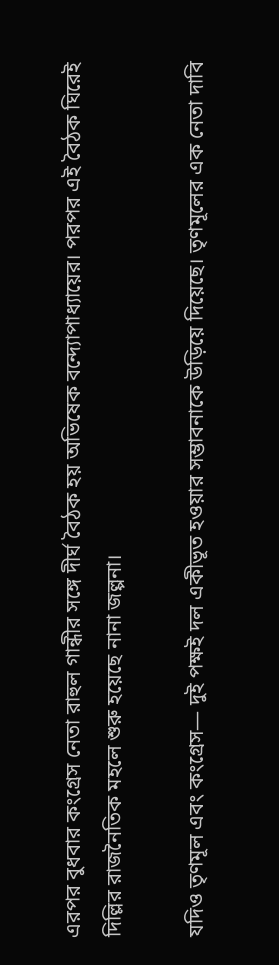এরপর বুধবার কংগ্রেস নেতা রাহুল গান্ধীর সঙ্গে দীর্ঘ বৈঠক হয় অভিষেক বন্দ্যোপাধ্যায়ের। পরপর এই বৈঠক ঘিরেই দিল্লির রাজনৈতিক মহলে শুরু হয়েছে নানা জল্পনা।

যদিও তৃণমূল এবং কংগ্রেস— দুই পক্ষই দল একীভূত হওয়ার সম্ভাবনাকে উড়িয়ে দিয়েছে। তৃণমূলের এক নেতা দাবি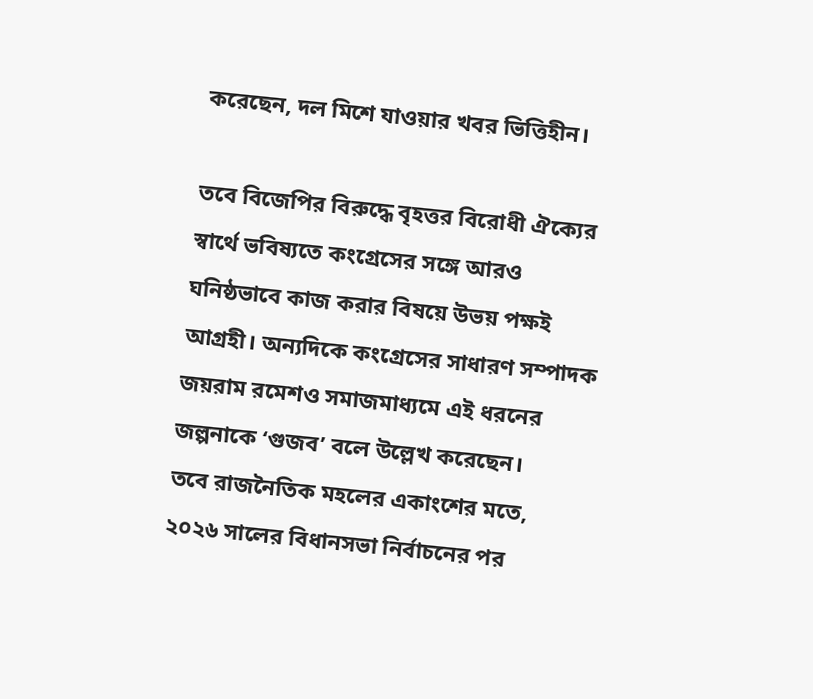করেছেন, দল মিশে যাওয়ার খবর ভিত্তিহীন।

তবে বিজেপির বিরুদ্ধে বৃহত্তর বিরোধী ঐক্যের স্বার্থে ভবিষ্যতে কংগ্রেসের সঙ্গে আরও ঘনিষ্ঠভাবে কাজ করার বিষয়ে উভয় পক্ষই আগ্রহী। অন্যদিকে কংগ্রেসের সাধারণ সম্পাদক জয়রাম রমেশও সমাজমাধ্যমে এই ধরনের জল্পনাকে ‘গুজব’ বলে উল্লেখ করেছেন।
তবে রাজনৈতিক মহলের একাংশের মতে, ২০২৬ সালের বিধানসভা নির্বাচনের পর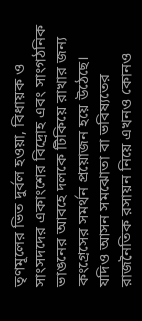তৃণমূলের ভিত দুর্বল হওয়া, বিধায়ক ও সাংসদদের একাংশের বিদ্রোহ এবং সাংগঠনিক ভাঙনের আবহে দলকে টিকিয়ে রাখার জন্য কংগ্রেসের সমর্থন প্রয়োজন হয়ে উঠেছে। যদিও আসন সমঝোতা বা ভবিষ্যতের রাজনৈতিক রসায়ন নিয়ে এখনও কোনও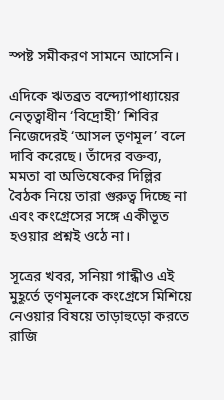স্পষ্ট সমীকরণ সামনে আসেনি।

এদিকে ঋতব্রত বন্দ্যোপাধ্যায়ের নেতৃত্বাধীন ‘বিদ্রোহী’ শিবির নিজেদেরই ‘আসল তৃণমূল’ বলে দাবি করেছে। তাঁদের বক্তব্য, মমতা বা অভিষেকের দিল্লির বৈঠক নিয়ে তারা গুরুত্ব দিচ্ছে না এবং কংগ্রেসের সঙ্গে একীভূত হওয়ার প্রশ্নই ওঠে না।

সূত্রের খবর, সনিয়া গান্ধীও এই মুহূর্তে তৃণমূলকে কংগ্রেসে মিশিয়ে নেওয়ার বিষয়ে তাড়াহুড়ো করতে রাজি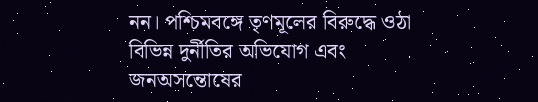নন। পশ্চিমবঙ্গে তৃণমূলের বিরুদ্ধে ওঠা বিভিন্ন দুর্নীতির অভিযোগ এবং জনঅসন্তোষের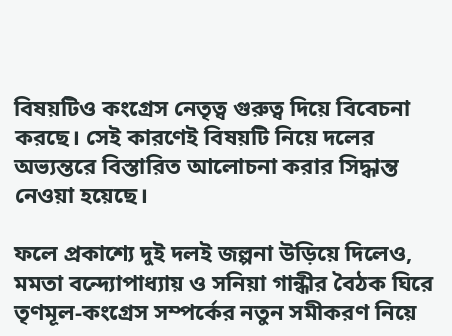বিষয়টিও কংগ্রেস নেতৃত্ব গুরুত্ব দিয়ে বিবেচনা করছে। সেই কারণেই বিষয়টি নিয়ে দলের অভ্যন্তরে বিস্তারিত আলোচনা করার সিদ্ধান্ত নেওয়া হয়েছে।

ফলে প্রকাশ্যে দুই দলই জল্পনা উড়িয়ে দিলেও, মমতা বন্দ্যোপাধ্যায় ও সনিয়া গান্ধীর বৈঠক ঘিরে তৃণমূল-কংগ্রেস সম্পর্কের নতুন সমীকরণ নিয়ে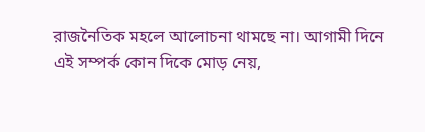রাজনৈতিক মহলে আলোচনা থামছে না। আগামী দিনে এই সম্পর্ক কোন দিকে মোড় নেয়,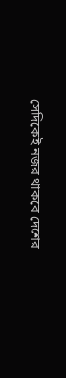সেদিকেই নজর থাকবে দেশের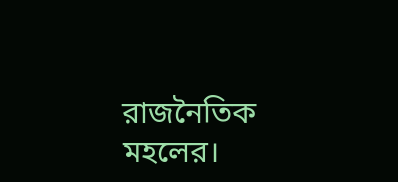রাজনৈতিক মহলের।